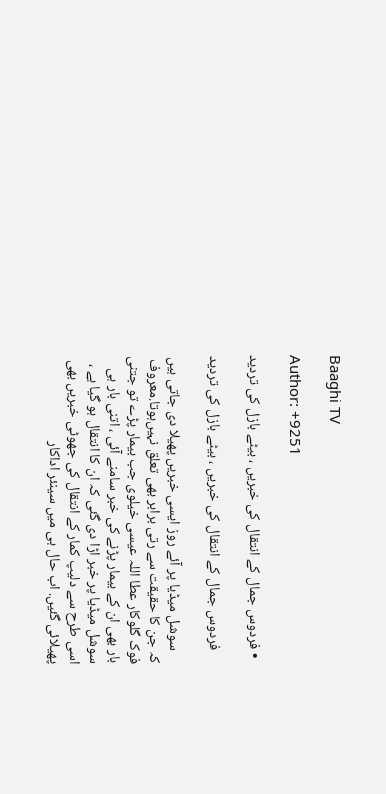Baaghi TV

Author: +9251

  • فردوس جمال کے انتقال کی خبریں ، بیٹے بازل کی تردید

    فردوس جمال کے انتقال کی خبریں ، بیٹے بازل کی تردید

    سوشل میڈیا پر آئے روز ایسی خبریں پھیلا دی جاتی ہیں کہ جن کا حقیقت سے رتی برابر بھی تعلق نہیں‌ہوتا.معروف فوک گلوکار عطا اللہ عیسی خیلوی جب بیمار پڑے تو جتنی بار بھی ان کے بیمار پڑنے کی خبر سامنے آئی ، اتنی بار ہی سوشل میڈیا پر خبر اڑا دی گئی کہ ان کا انتقال ہو گیا ہے ، اسی طرح سے دلیپ کمار کے انتقال کی جھوٹی خبریں بھی پھیلائی گئیں. اب حال ہی میں سینئر اداکار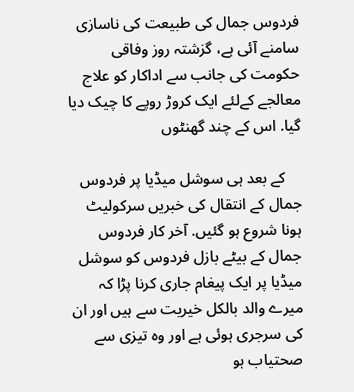فردوس جمال کی طبیعت کی ناسازی سامنے آئی ہے، گزشتہ روز وفاقی حکومت کی جانب سے اداکار کو علاج معالجے کےلئے ایک کروڑ روپے کا چیک دیا گیا. اس کے چند گھنٹوں

    کے بعد ہی سوشل میڈیا پر فردوس جمال کے انتقال کی خبریں سرکولیٹ ہونا شروع ہو گئیں. آخر کار فردوس جمال کے بیٹے بازل فردوس کو سوشل میڈیا پر ایک پیغام جاری کرنا پڑا کہ میرے والد بالکل خیریت سے ہیں اور ان کی سرجری ہوئی ہے اور وہ تیزی سے صحتیاب ہو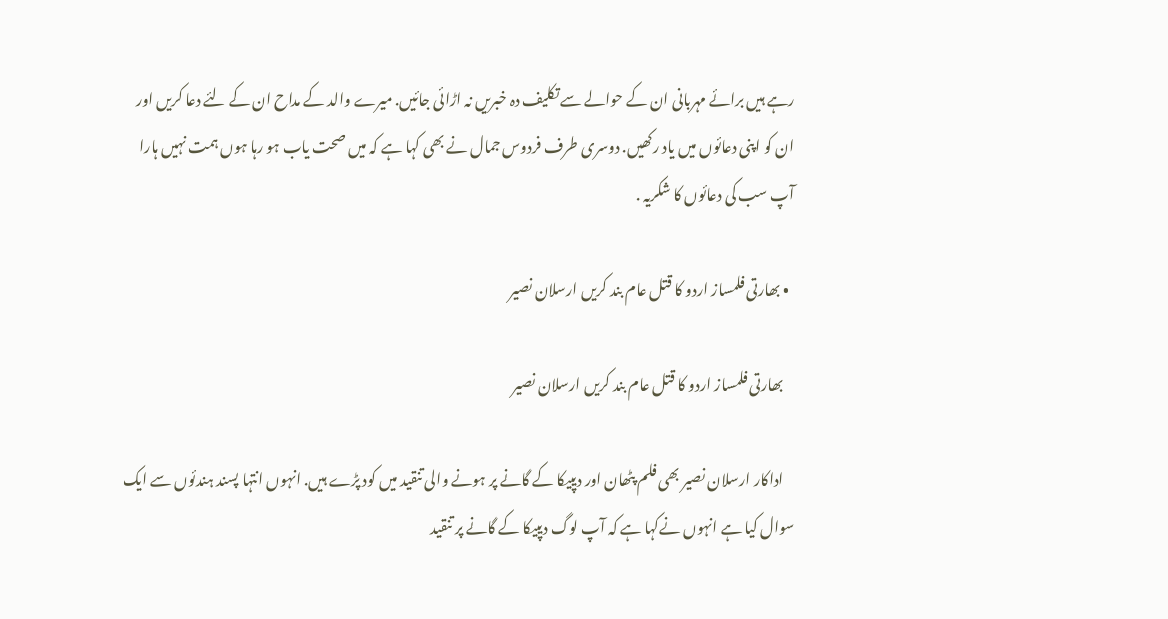رہے ہیں برائے مہربانی ان کے حوالے سے تکلیف دہ خبریں نہ اڑائی جائیں. میرے والد کے مداح ان کے لئے دعا کریں اور ان کو اپنی دعائوں میں یاد رکھیں. دوسری طرف فردوس جمال نے بھی کہا ہے کہ میں صحت یاب ہو رہا ہوں ہمت نہیں ہارا آپ سب کی دعائوں کا شکریہ .

  • بھارتی فلمساز اردو کا قتل عام بند کریں ارسلان نصیر

    بھارتی فلمساز اردو کا قتل عام بند کریں ارسلان نصیر

    اداکار ارسلان نصیر بھی فلم پٹھان اور دیپیکا کے گانے پر ہونے والی تنقید میں‌ کود پڑے ہیں. انہوں انتہا پسند ہندئوں سے ایک سوال کیا ہے انہوں نےکہا ہے کہ آپ لوگ دیپیکا کے گانے پر تنقید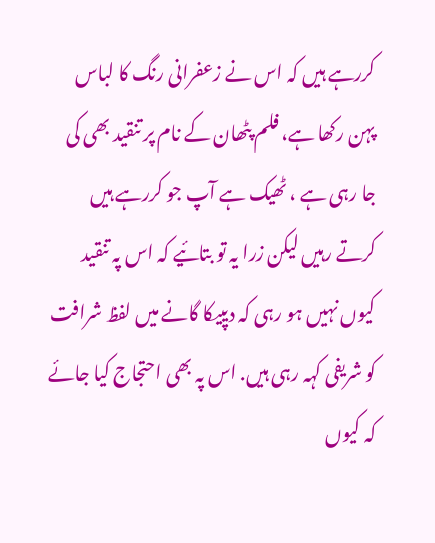کررہے ہیں کہ اس نے زعفرانی رنگ کا لباس پہن رکھا ہے، فلم پٹھان کے نام پر تنقید بھی کی جا رہی ہے ، ٹھیک ہے آپ جو کررہے ہیں کرتے رہیں لیکن زرا یہ تو بتائیے کہ اس پہ تنقید کیوں نہیں ہو رہی کہ دیپیکا گانے میں لفظ شرافت کو شریفی کہہ رہی ہیں. اس پہ بھی احتجاج کیا جائے کہ کیوں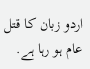اردو زبان کا قتل عام ہو رہا ہے.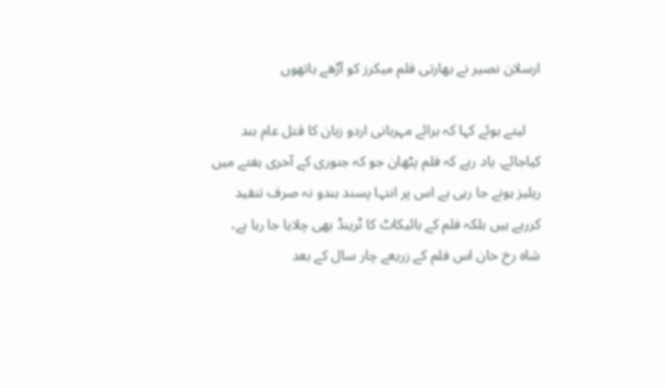ارسلان نصیر نے بھارتی فلم میکرز کو آڑھے ہاتھوں

    لیتے ہوئے کہا کہ برائے مہربانی اردو زبان کا قتل عام بند کیاجائے. یاد رہے کہ فلم پٹھان جو کہ جنوری کے آخری ہفتے میں ریلیز ہونے جا رہی ہے اس پر انتہا پسند ہندو نہ صرف تنقید کررہے ہیں بلکہ فلم کے بائیکاٹ کا ٹرینڈ بھی چلایا جا رہا ہے، شاہ رخ خان اس فلم کے زریعے چار سال کے بعد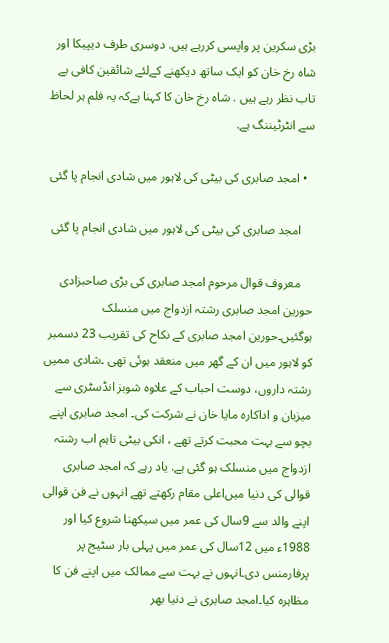بڑی سکرین پر واپسی کررہے ہیں. دوسری طرف دیپیکا اور شاہ رخ خان کو ایک ساتھ دیکھنے کےلئے شائقین کافی بے تاب نظر رہے ہیں . شاہ رخ خان کا کہنا ہےکہ یہ فلم ہر لحاظ‌ سے انٹرٹیننگ ہے.

  • امجد صابری کی بیٹی کی لاہور میں شادی انجام پا گئی

    امجد صابری کی بیٹی کی لاہور میں شادی انجام پا گئی

    معروف قوال مرحوم امجد صابری کی بڑی صاحبزادی حورین امجد صابری رشتہ ازدواج میں منسلک ہوگئیں۔حورین امجد صابری کے نکاح کی تقریب 23 دسمبر کو لاہور میں ان کے گھر میں منعقد ہوئی تھی ۔شادی ممیں رشتہ داروں، دوست احباب کے علاوہ شوبز انڈسٹری سے میزبان و اداکارہ مایا خان نے شرکت کی۔ امجد صابری اپنے بچو سے بہت محبت کرتے تھے ، انکی بیٹی تاہم اب رشتہ ازدواج میں منسلک ہو گئی ہے. یاد رہے کہ امجد صابری قوالی کی دنیا میں‌اعلی مقام رکھتے تھے انہوں نے فن قوالی اپنے والد سے 9سال کی عمر میں سیکھنا شروع کیا اور 1988ء میں 12سال کی عمر میں پہلی بار سٹیج پر پرفارمنس دی۔انہوں نے بہت سے ممالک میں اپنے فن کا مظاہرہ کیا۔امجد صابری نے دنیا بھر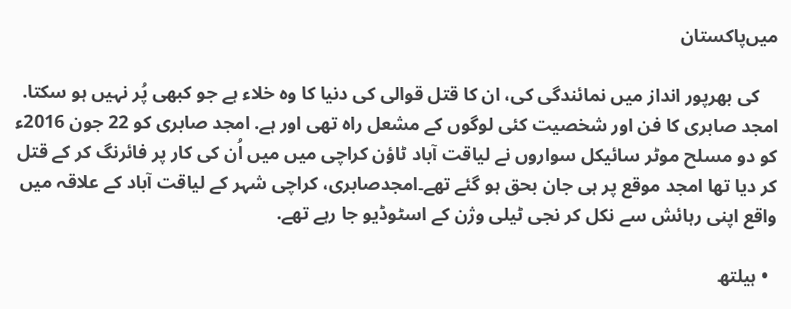میں‌پاکستان

    کی بھرپور انداز میں نمائندگی کی، ان کا قتل قوالی کی دنیا کا وہ خلاء ہے جو کبھی پُر نہیں ہو سکتا. امجد صابری کا فن اور شخصیت کئی لوگوں کے مشعل راہ تھی اور ہے. امجد صابری کو 22 جون 2016ء کو دو مسلح موٹر سائیکل سواروں نے لیاقت آباد ٹاؤن کراچی میں میں اُن کی کار پر فائرنگ کر کے قتل کر دیا تھا امجد موقع پر ہی جان بحق ہو گئے تھے۔امجدصابری، کراچی شہر کے لیاقت آباد کے علاقہ میں واقع اپنی رہائش سے نکل کر نجی ٹیلی وژن کے اسٹوڈیو جا رہے تھے.

  • ہیلتھ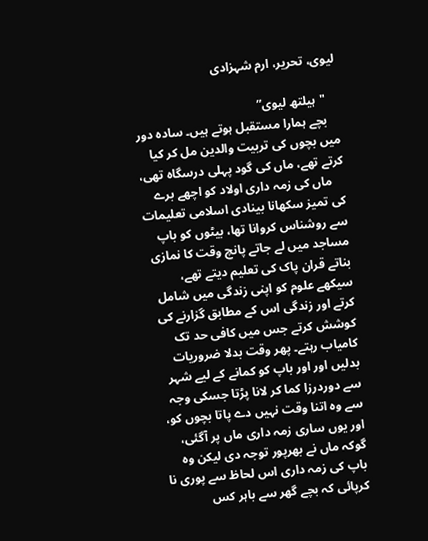لیوی، تحریر، ارم شہزادی

    "ہیلتھ لیوی”
    بچے ہمارا مستقبل ہوتے ہیں۔ سادہ دور میں بچوں کی تربیت والدین مل کر کیا کرتے تھے، ماں کی گود پہلی درسگاہ تھی،
    ماں کی زمہ داری اولاد کو اچھے برے کی تمیز سکھانا بینادی اسلامی تعلیمات سے روشناس کروانا تھا، بیٹوں کو باپ مساجد میں لے جاتے پانچ وقت کا نمازی بناتے قران پاک کی تعلیم دیتے تھے، سیکھے علوم کو اپنی زندگی میں شامل کرتے اور زندگی اس کے مطابق گزارنے کی کوشش کرتے جس میں کافی حد تک کامیاب رہتے۔ پھر وقت بدلا ضروریات بدلیں اور اور باپ کو کمانے کے لیے شہر سے دوردرزا کما کر لانا پڑتا جسکی وجہ سے وہ اتنا وقت نہیں دے پاتا بچوں کو، اور یوں ساری زمہ داری ماں پر آگئی، گوکہ ماں نے بھرپور توجہ دی لیکن وہ باپ کی زمہ داری اس لحاظ سے پوری نا کرپائی کہ بچے گھر سے باہر کس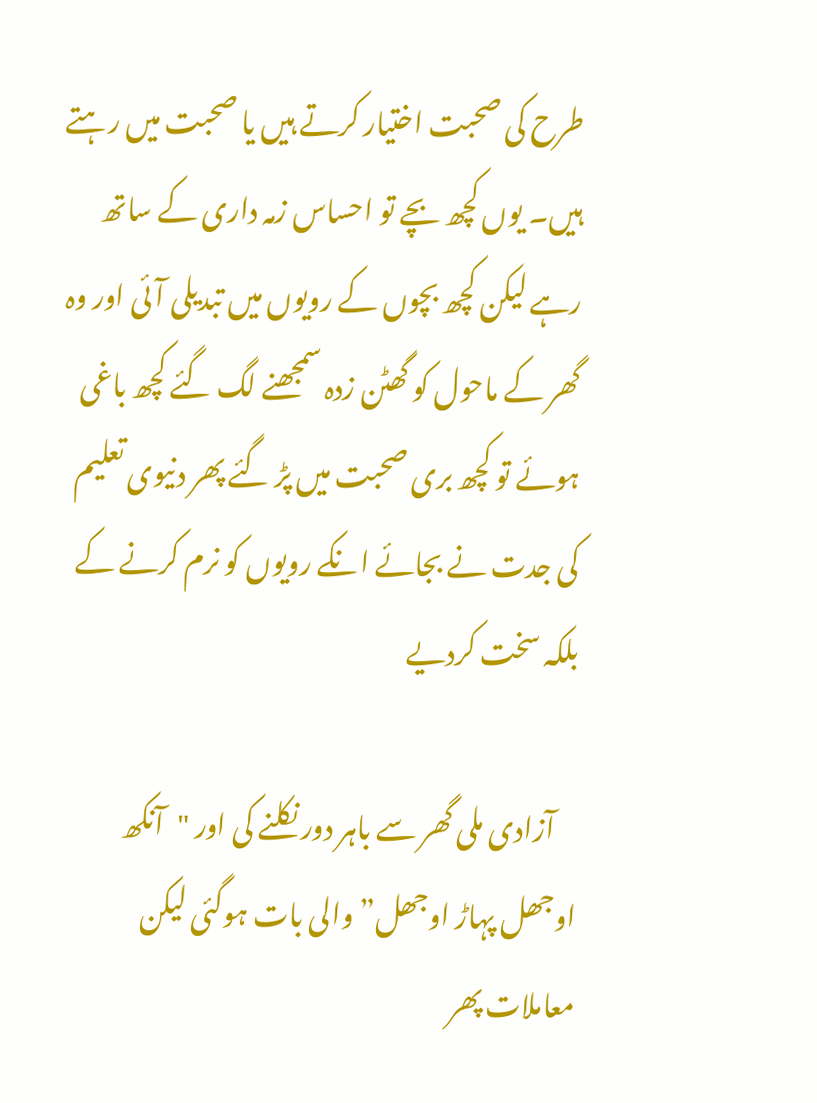طرح کی صحبت اختیار کرتے ہیں یا صحبت میں رہتے ہیں۔ یوں کچھ بچے تو احساس زمہ داری کے ساتھ رہے لیکن کچھ بچوں کے رویوں میں تبدیلی آئی اور وہ گھر کے ماحول کو گھٹن زدہ سمجھنے لگ گئے کچھ باغی ہوئے تو کچھ بری صحبت میں پڑ گئے پھر دنیوی تعلیم کی جدت نے بجائے انکے رویوں کو نرم کرنے کے بلکہ سخت کردیے

    آزادی ملی گھر سے باہر دور نکلنے کی اور "آنکھ اوجھل پہاڑ اوجھل” والی بات ہوگئی لیکن معاملات پھر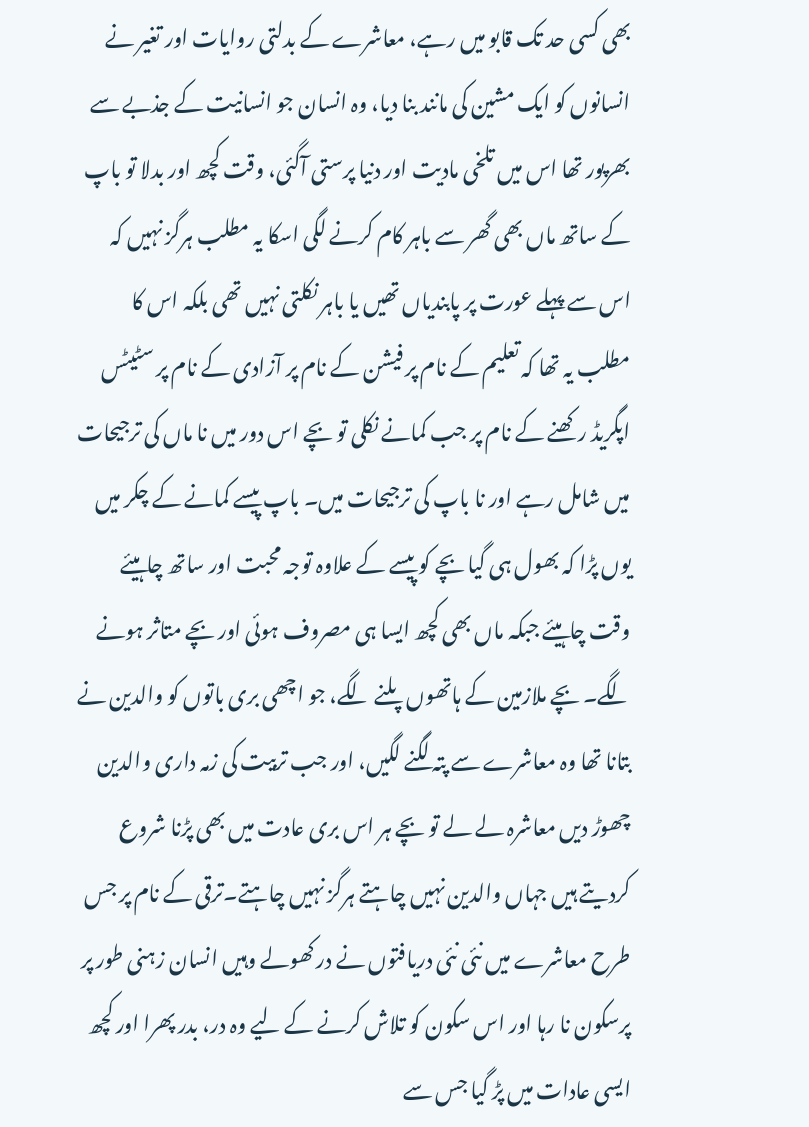بھی کسی حد تک قابو میں رہے، معاشرے کے بدلتی روایات اور تغیر نے انسانوں کو ایک مشین کی مانند بنا دیا، وہ انسان جو انسانیت کے جذبے سے بھرپور تھا اس میں تلخی مادیت اور دنیا پرستی آگئی، وقت کچھ اور بدلا تو باپ کے ساتھ ماں بھی گھر سے باہر کام کرنے لگی اسکا یہ مطلب ہرگز نہیں کہ اس سے پہلے عورت پر پابندیاں تھیں یا باہر نکلتی نہیں تھی بلکہ اس کا مطلب یہ تھا کہ تعلیم کے نام پر فیشن کے نام پر آزادی کے نام پر سٹیٹس اپگریڈ رکھنے کے نام پر جب کمانے نکلی تو بچے اس دور میں نا ماں کی ترجیحات میں شامل رہے اور نا باپ کی ترجیحات میں۔ باپ پیسے کمانے کے چکر میں یوں پڑا کہ بھول ہی گیا بچے کو پیسے کے علاوہ توجہ محبت اور ساتھ چاہیئے وقت چاہیئے جبکہ ماں بھی کچھ ایسا ہی مصروف ہوئی اور بچے متاثر ہونے لگے۔ بچے ملازمین کے ہاتھوں پلنے لگے، جو اچھی بری باتوں کو والدین نے بتانا تھا وہ معاشرے سے پتہ لگنے لگیں، اور جب تربیت کی زمہ داری والدین چھوڑ دیں معاشرہ لے لے تو بچے ہر اس بری عادت میں بھی پڑنا شروع کردیتے ہیں جہاں والدین نہیں چاہتے ہرگز نہیں چاہتے۔ترقی کے نام پر جس طرح معاشرے میں نئی نئی دریافتوں نے در کھولے وہیں انسان زہنی طور پر پرسکون نا رہا اور اس سکون کو تلاش کرنے کے لیے وہ در، بدر پھرا اور کچھ ایسی عادات میں پڑ گیا جس سے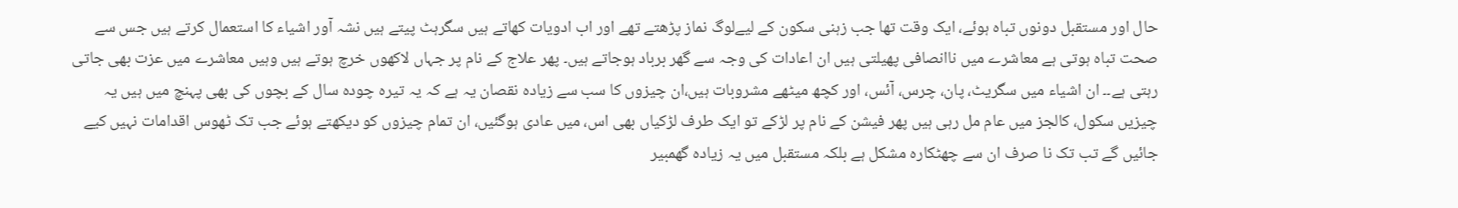حال اور مستقبل دونوں تباہ ہوئے، ایک وقت تھا جب زہنی سکون کے لیےلوگ نماز پڑھتے تھے اور اب ادویات کھاتے ہیں سگرہٹ پیتے ہیں نشہ آور اشیاء کا استعمال کرتے ہیں جس سے صحت تباہ ہوتی ہے معاشرے میں ناانصافی پھیلتی ہیں ان اعادات کی وجہ سے گھر برباد ہوجاتے ہیں۔ پھر علاج کے نام پر جہاں لاکھوں خرچ ہوتے ہیں وہیں معاشرے میں عزت بھی جاتی رہتی ہے۔۔ ان اشیاء میں سگریٹ، پان، چرس، آئس، اور کچھ میٹھے مشروبات ہیں،ان چیزوں کا سب سے زیادہ نقصان یہ ہے کہ یہ تیرہ چودہ سال کے بچوں کی بھی پہنچ میں ہیں یہ چیزیں سکول، کالجز میں عام مل رہی ہیں پھر فیشن کے نام پر لڑکے تو ایک طرف لڑکیاں بھی اس، میں عادی ہوگئیں، ان تمام چیزوں کو دیکھتے ہوئے جب تک ٹھوس اقدامات نہیں کیے جائیں گے تب تک نا صرف ان سے چھٹکارہ مشکل ہے بلکہ مستقبل میں یہ زیادہ گھمبیر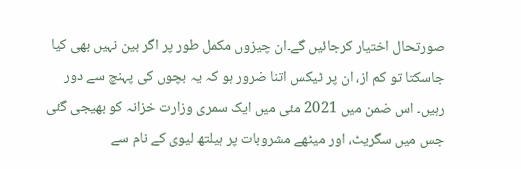صورتحال اختیار کرجائیں گے۔ان چیزوں مکمل طور پر اگر بین نہیں بھی کیا جاسکتا تو کم از، ان پر ٹیکس اتنا ضرور ہو کہ یہ بچوں کی پہنچ سے دور رہیں۔ اس ضمن میں 2021 مئی میں ایک سمری وزارت خزانہ کو بھیجی گئی جس میں سگریٹ، اور میٹھے مشروبات پر ہیلتھ لیوی کے نام سے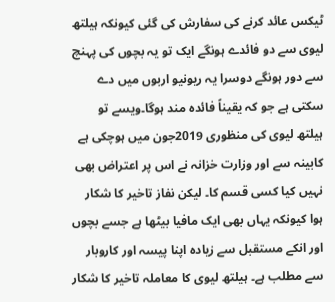ٹیکس عائد کرنے کی سفارش کی گئی کیونکہ ہیلتھ لیوی سے دو فائدے ہونگے ایک تو یہ بچوں کی پہنچ سے دور ہونگے دوسرا یہ ریونیو اربوں میں دے سکتی ہے جو کہ یقیناً فائدہ مند ہوگا۔ویسے تو ہیلتھ لیوی کی منظوری 2019جون میں ہوچکی ہے کابینہ سے اور وزارت خزانہ نے اس پر اعتراض بھی نہیں کیا کسی قسم کا۔ لیکن نفاز تاخیر کا شکار ہوا کیونکہ یہاں بھی ایک مافیا بیٹھا ہے جسے بچوں اور انکے مستقبل سے زیادہ اپنا پیسہ اور کاروبار سے مطلب ہے۔ ہیلتھ لیوی کا معاملہ تاخیر کا شکار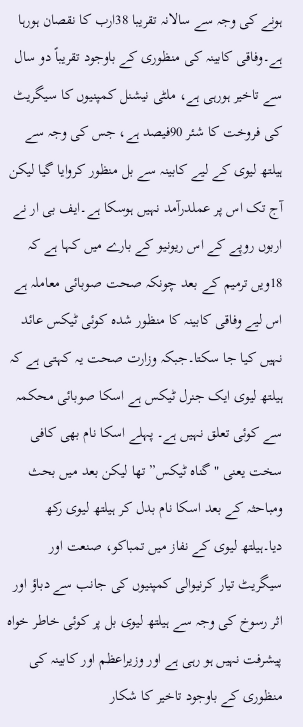ہونے کی وجہ سے سالانہ تقریبا 38ارب کا نقصان ہورہا ہے۔وفاقی کابینہ کی منظوری کے باوجود تقریباً دو سال سے تاخیر ہورہی ہے، ملٹی نیشنل کمپنیوں کا سیگریٹ کی فروخت کا شئر 90فیصد ہے، جس کی وجہ سے ہیلتھ لیوی کے لیے کابینہ سے بل منظور کروایا گیا لیکن آج تک اس پر عملدرآمد نہیں ہوسکا ہے۔ایف بی ار نے اربوں روپے کے اس ریونیو کے بارے میں کہا ہے کہ 18ویں ترمیم کے بعد چونکہ صحت صوبائی معاملہ ہے اس لیے وفاقی کابینہ کا منظور شدہ کوئی ٹیکس عائد نہیں کیا جا سکتا۔جبکہ وزارت صحت یہ کہتی ہے کہ ہیلتھ لیوی ایک جنرل ٹیکس ہے اسکا صوبائی محکمہ سے کوئی تعلق نہیں ہے۔ پہلے اسکا نام بھی کافی سخت یعنی "گناہ ٹیکس” تھا لیکن بعد میں بحث ومباحثہ کے بعد اسکا نام بدل کر ہیلتھ لیوی رکھ دیا۔ہیلتھ لیوی کے نفاز میں تمباکو، صنعت اور سیگریٹ تیار کرنیوالی کمپنیوں کی جانب سے دباؤ اور اثر رسوخ کی وجہ سے ہیلتھ لیوی بل پر کوئی خاطر خواہ پیشرفت نہیں ہو رہی ہے اور وزیراعظم اور کابینہ کی منظوری کے باوجود تاخیر کا شکار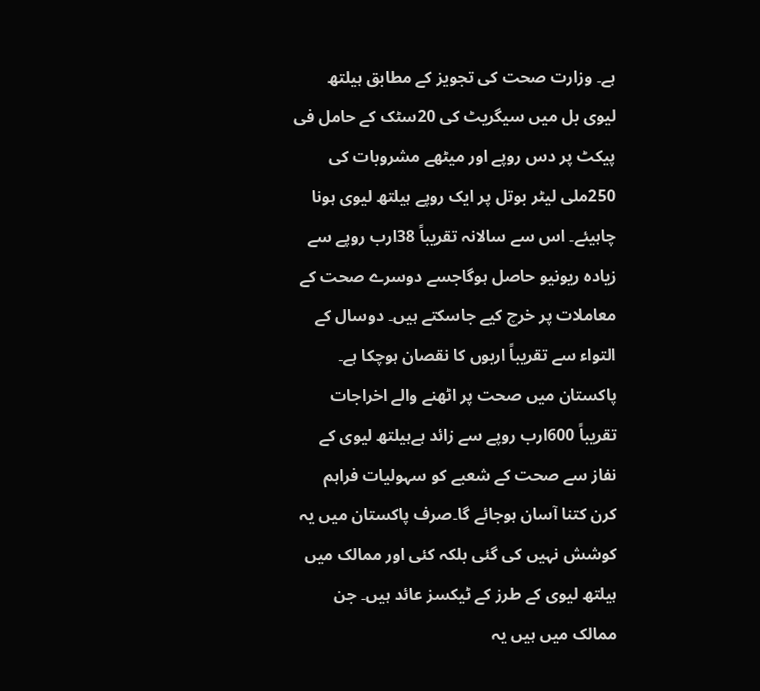ہے۔ وزارت صحت کی تجویز کے مطابق ہیلتھ لیوی بل میں سیگریٹ کی 20سٹک کے حامل فی پیکٹ پر دس روپے اور میٹھے مشروبات کی 250ملی لیٹر بوتل پر ایک روپے ہیلتھ لیوی ہونا چاہیئے۔ اس سے سالانہ تقریباً 38ارب روپے سے زیادہ ریونیو حاصل ہوگاجسے دوسرے صحت کے معاملات پر خرچ کیے جاسکتے ہیں۔ دوسال کے التواء سے تقریباً اربوں کا نقصان ہوچکا ہے۔ پاکستان میں صحت پر اٹھنے والے اخراجات تقریباً 600ارب روپے سے زائد ہےہیلتھ لیوی کے نفاز سے صحت کے شعبے کو سہولیات فراہم کرن کتنا آسان ہوجائے گا۔صرف پاکستان میں یہ کوشش نہیں کی گئی بلکہ کئی اور ممالک میں ہیلتھ لیوی کے طرز کے ٹیکسز عائد ہیں۔ جن ممالک میں ہیں یہ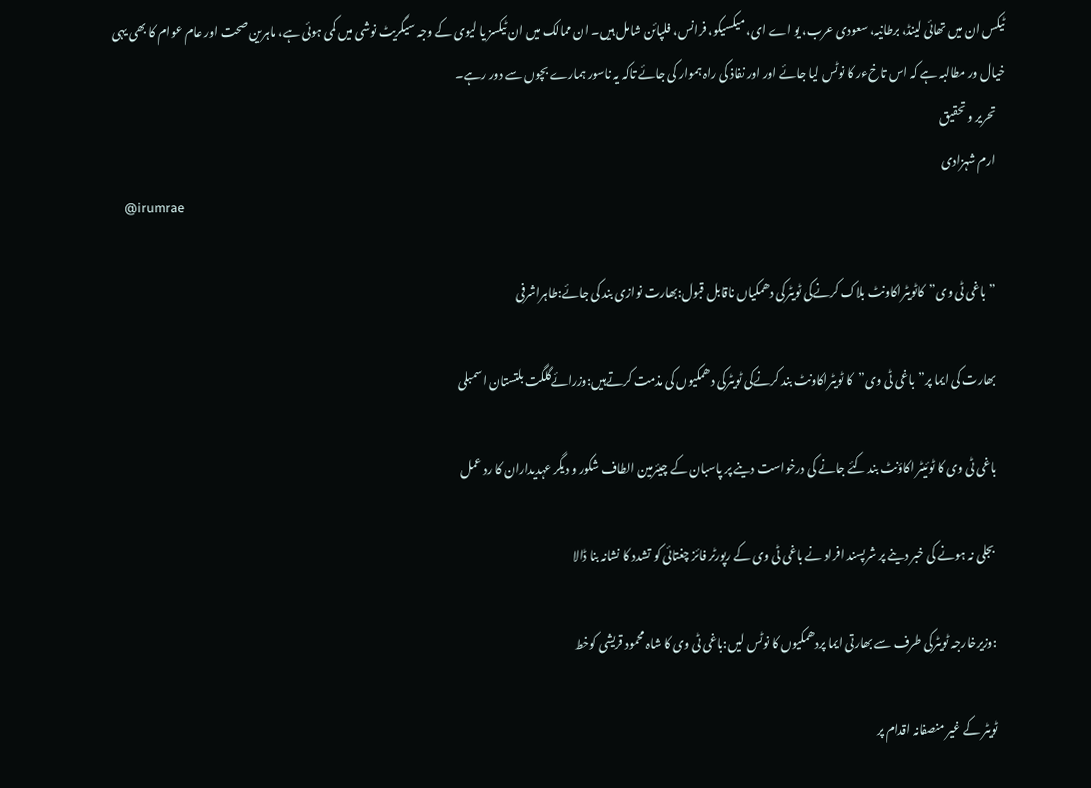ٹیکس ان میں تھائی لینڈ، برطانیہ، سعودی عرب، یو اے ای، میکسیکو، فرانس، فلپائن شامل ہیں۔ ان ممالک میں ان ٹیکسز یا لیوی کے وجہ سیگریٹ نوشی میں کمی ہوئی ہے، ماہرین صحت اور عام عوام کا بھی یہی خیال ور مطالبہ ہے کہ اس تاخءر کا نوٹس لیا جائے اور اور نفاذ کی راہ ہموار کی جائے تاکہ یہ ناسور ہمارے بچوں سے دور رہے۔
    تحریر و تحقیق
    ارم شہزادی
    @irumrae

    ”باغی ٹی وی”کاٹویٹراکاونٹ بلاک کرنےکی ٹویٹرکی دھمکیاں ناقابل قبول:بھارت نوازی بند کی جائے:طاہراشرفی

    بھارت کی ایما پر”باغی ٹی وی”کا ٹویٹراکاونٹ بند کرنےکی ٹویٹرکی دھمکیوں ‌کی مذمت کرتےہیں‌:وزرائےگلگت بلتستان اسمبلی

    باغی ٹی وی کا ٹوئیٹر اکاؤنٹ بند کئے جانے کی درخواست دینے پر پاسبان کے چیئرمین الطاف شکور و دیگر عہدیداران کا رد عمل

     بجلی نہ ہونے کی خبر دینے پر شرپسند افراد نے باغی ٹی وی کے رپورٹر فائز چغتائی کو تشدد کا نشانہ بنا ڈالا

    :وزیرخارجہ ٹویٹرکی طرف سے بھارتی ایما پردھمکیوں کا نوٹس لیں:باغی ٹی وی کا شاہ محمود قریشی کوخط

    ٹویٹر کے غیر منصفانہ اقدام پر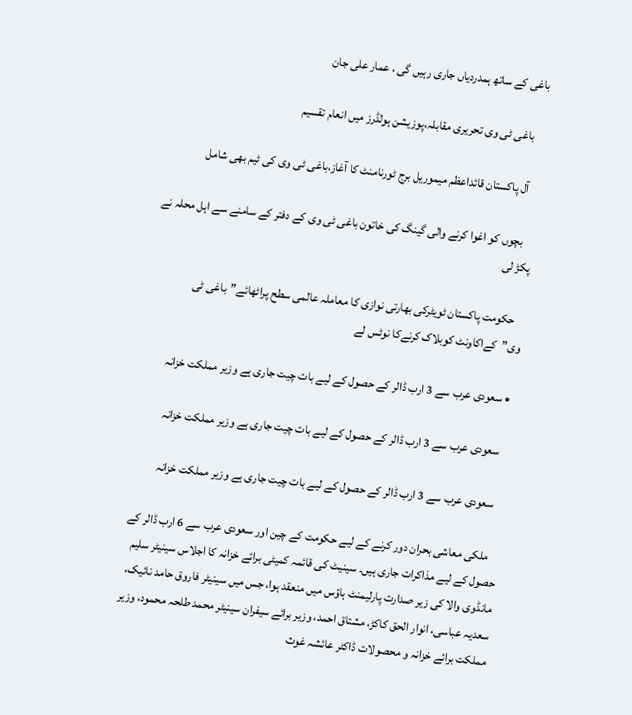باغی کے ساتھ ہمدردیاں جاری رہیں گی ، عمار علی جان

    باغی ٹی وی تحریری مقابلہ،پوزیشن ہولڈرز میں انعام تقسیم

    آل پاکستان قائداعظم میموریل برج ٹورنامنٹ کا آغاز،باغی ٹی وی کی ٹیم بھی شامل

    بچوں کو اغوا کرنے والی گینگ کی خاتون باغی ٹی وی کے دفتر کے سامنے سے اہل محلہ نے پکڑ لی

    حکومت پاکستان ٹویٹرکی بھارتی نوازی کا معاملہ عالمی سطح پراٹھائے”باغی ٹی وی”کےاکاونٹ کوبلاک کرنےکا نوٹس لے

  • سعودی عرب سے 3 ارب ڈالر کے حصول کے لیے بات چیت جاری ہے وزیر مملکت خزانہ

    سعودی عرب سے 3 ارب ڈالر کے حصول کے لیے بات چیت جاری ہے وزیر مملکت خزانہ

    سعودی عرب سے 3 ارب ڈالر کے حصول کے لیے بات چیت جاری ہے وزیر مملکت خزانہ

    ملکی معاشی بحران دور کرنے کے لیے حکومت کے چین اور سعودی عرب سے 6 ارب ڈالر کے حصول کے لیے مذاکرات جاری ہیں۔ سینیٹ کی قائمہ کمیٹی برائے خزانہ کا اجلاس سینیٹر سلیم مانڈوی والا کی زیر صدارت پارلیمنٹ ہاؤس میں منعقد ہوا، جس میں سینیٹر فاروق حامد نائیک، سعدیہ عباسی، انوار الحق کاکڑ، مشتاق احمد، وزیر برائے سیفران سینیٹر محمد طلحہ محمود، وزیر مملکت برائے خزانہ و محصولات ڈاکٹر عائشہ غوث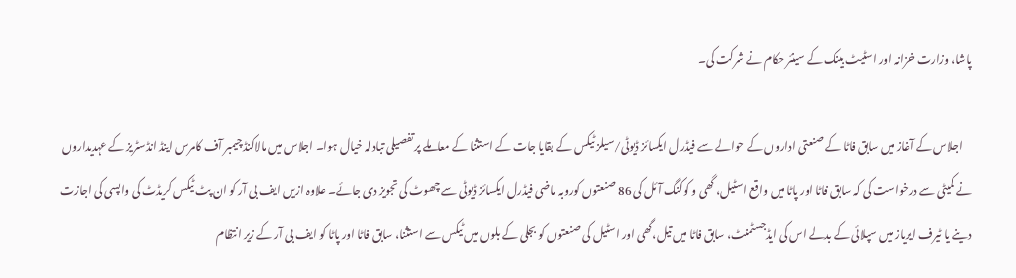پاشا، وزارت خزانہ اور اسٹیٹ بینک کے سینئر حکام نے شرکت کی۔

    اجلاس کے آغاز میں سابق فاٹا کے صنعتی اداروں کے حوالے سے فیڈرل ایکسائز ڈیوٹی/سیلز ٹیکس کے بقایا جات کے استثنا کے معاملے پر تفصیلی تبادلہ خیال ہوا۔ اجلاس میں مالاکنڈ چیمبر آف کامرس اینڈ انڈسٹریز کے عہدیداروں نے کمیٹی سے درخواست کی کہ سابق فاٹا اور پاٹا میں واقع اسٹیل، گھی و کوکنگ آئل کی 86 صنعتوں کوروبہ ماضی فیڈرل ایکسائز ڈیوٹی سے چھوٹ کی تجویز دی جائے۔ علاوہ ازیں ایف بی آر کو ان پٹ ٹیکس کریڈٹ کی واپسی کی اجازت دینے یا ٹیرف ایریاز میں سپلائی کے بدلے اس کی ایڈجسٹمنٹ، سابق فاٹا میں تیل،گھی اور اسٹیل کی صنعتوں کو بجلی کے بلوں میں ٹیکس سے استثنا، سابق فاٹا اور پاٹا کو ایف بی آر کے زیر انتظام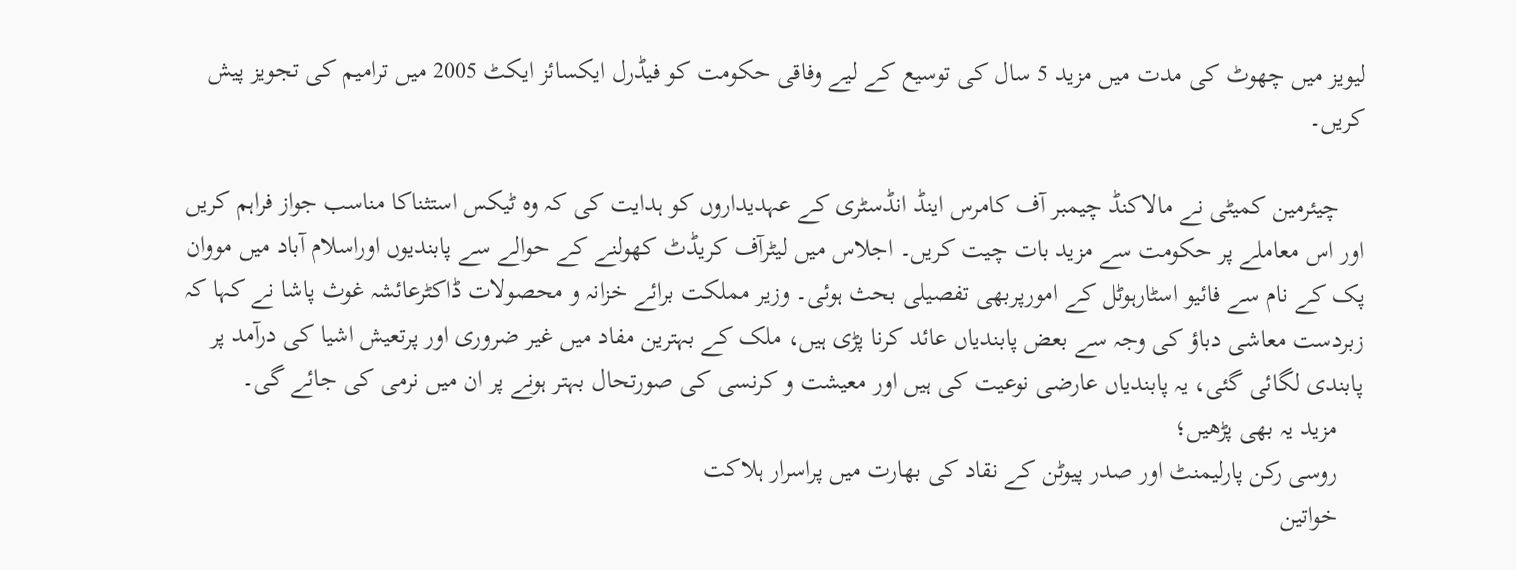لیویز میں چھوٹ کی مدت میں مزید 5 سال کی توسیع کے لیے وفاقی حکومت کو فیڈرل ایکسائز ایکٹ 2005 میں ترامیم کی تجویز پیش کریں۔

    چیئرمین کمیٹی نے مالاکنڈ چیمبر آف کامرس اینڈ انڈسٹری کے عہدیداروں کو ہدایت کی کہ وہ ٹیکس استثناکا مناسب جواز فراہم کریں اور اس معاملے پر حکومت سے مزید بات چیت کریں۔ اجلاس میں لیٹرآف کریڈٹ کھولنے کے حوالے سے پابندیوں اوراسلام آباد میں مووان پک کے نام سے فائیو اسٹارہوٹل کے امورپربھی تفصیلی بحث ہوئی۔ وزیر مملکت برائے خزانہ و محصولات ڈاکٹرعائشہ غوث پاشا نے کہا کہ زبردست معاشی دباؤ کی وجہ سے بعض پابندیاں عائد کرنا پڑی ہیں، ملک کے بہترین مفاد میں غیر ضروری اور پرتعیش اشیا کی درآمد پر پابندی لگائی گئی، یہ پابندیاں عارضی نوعیت کی ہیں اور معیشت و کرنسی کی صورتحال بہتر ہونے پر ان میں نرمی کی جائے گی۔
    مزید یہ بھی پڑھیں؛
    روسی رکن پارلیمنٹ اور صدر پیوٹن کے نقاد کی بھارت میں پراسرار ہلاکت
    خواتین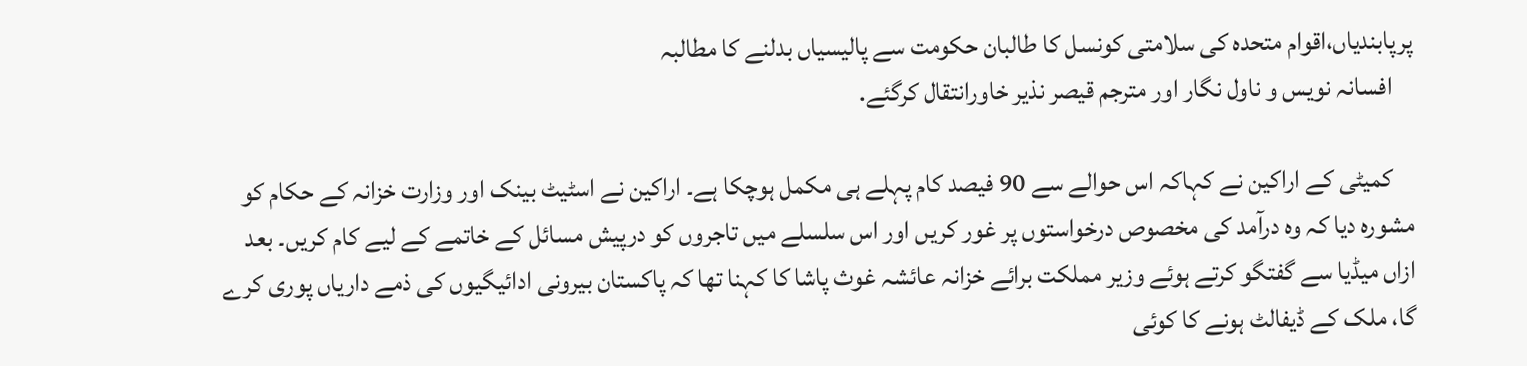پرپابندیاں،اقوام متحدہ کی سلامتی کونسل کا طالبان حکومت سے پالیسیاں بدلنے کا مطالبہ
    افسانہ نویس و ناول نگار اور مترجم قیصر نذیر خاورانتقال کرگئے.

    کمیٹی کے اراکین نے کہاکہ اس حوالے سے 90 فیصد کام پہلے ہی مکمل ہوچکا ہے۔ اراکین نے اسٹیٹ بینک اور وزارت خزانہ کے حکام کو مشورہ دیا کہ وہ درآمد کی مخصوص درخواستوں پر غور کریں اور اس سلسلے میں تاجروں کو درپیش مسائل کے خاتمے کے لیے کام کریں۔ بعد ازاں میڈیا سے گفتگو کرتے ہوئے وزیر مملکت برائے خزانہ عائشہ غوث پاشا کا کہنا تھا کہ پاکستان بیرونی ادائیگیوں کی ذمے داریاں پوری کرے گا، ملک کے ڈیفالٹ ہونے کا کوئی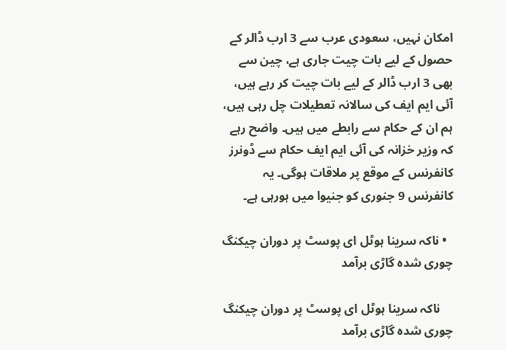امکان نہیں، سعودی عرب سے 3 ارب ڈالر کے حصول کے لیے بات چیت جاری ہے، چین سے بھی 3 ارب ڈالر کے لیے بات چیت کر رہے ہیں، آئی ایم ایف کی سالانہ تعطیلات چل رہی ہیں، ہم ان کے حکام سے رابطے میں ہیں۔ واضح رہے کہ وزیر خزانہ کی آئی ایم ایف حکام سے ڈونرز کانفرنس کے موقع پر ملاقات ہوگی۔ یہ کانفرنس 9 جنوری کو جنیوا میں ہورہی ہے۔

  • ناکہ سرینا ہوٹل ای پوسٹ پر دوران چیکنگ چوری شدہ گاڑی برآمد

    ناکہ سرینا ہوٹل ای پوسٹ پر دوران چیکنگ چوری شدہ گاڑی برآمد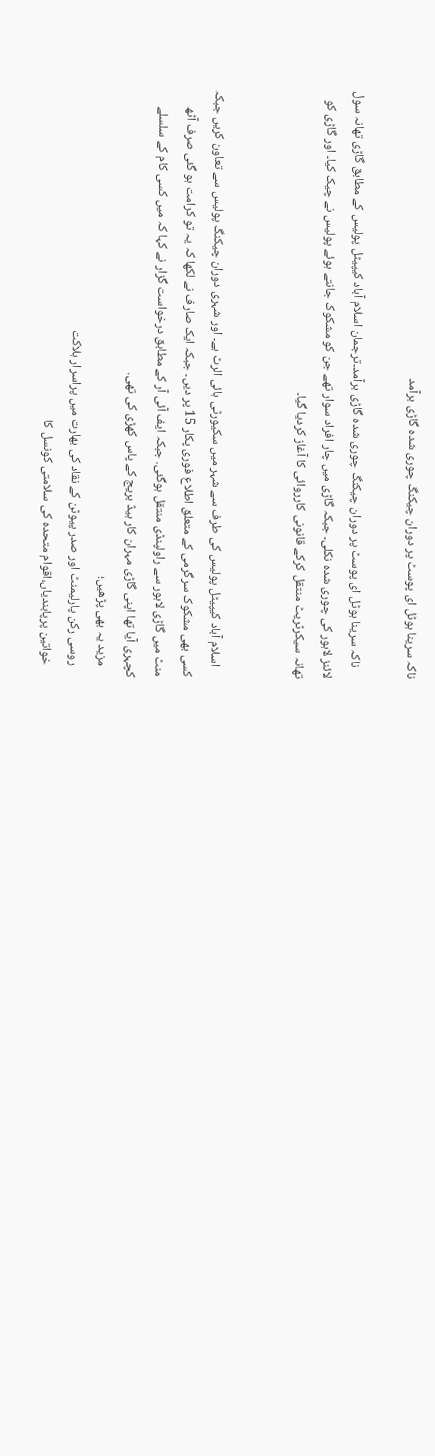ناکہ سرینا ہوٹل ای پوسٹ پر دوران چیکنگ چوری شدہ گاڑی برآمد

    ناکہ سرینا ہوٹل ای پوسٹ پر دوران چیکنگ چوری شدہ گاڑی برآمد۔ترجمان اسلام آباد کیپیٹل پولیس کے مطابق گاڑی تھانہ سول لائنز لاہور کی چوری شدہ نکلی۔ جبکہ گاڑی میں چار افراد سوار تھے جن کو مشکوک جانتے ہوئے پولیس نے چیک کیا۔ اور گاڑی کو تھانہ سیکرٹریٹ منتقل کرکے قانونی کارروائی کا آغاز کردیا گیا۔


    اسلام آباد کیپیٹل پولیس کی طرف سے شہر میں سکیورٹی ہائی الرٹ ہے۔ اور شہری دوران چیکنگ پولیس سے تعاون کریں جبکہ کسی بھی مشکوک سرگرمی کے متعلق اطلاع فوری پکار 15 پر دیں۔ جبکہ ایک صارف نے لکھا کہ یہ تو کرامت ہو گئی صرف آٹھ منٹ میں گاڑی لاہور سے راولپنڈی منتقل ہوگئی. جبکہ ایف آئی آر کے مطابق درخواست گزار نے کہا کہ میں کسی کام کے سلسلے کچہری آیا تھا اپنی گاڑی مہران کار ہیڈ بریج کے پاس کھڑی کی تھی.
    مزید یہ بھی پڑھیں؛
    روسی رکن پارلیمنٹ اور صدر پیوٹن کے نقاد کی بھارت میں پراسرار ہلاکت
    خواتین پرپابندیاں،اقوام متحدہ کی سلامتی کونسل کا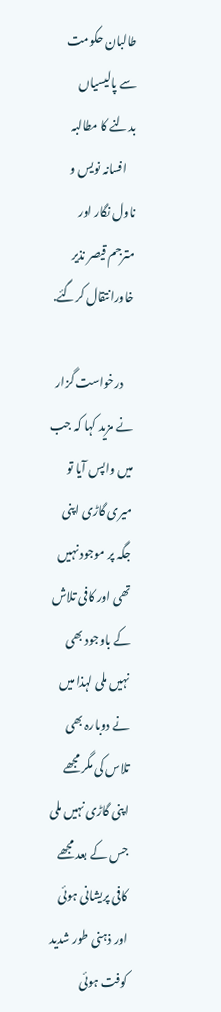طالبان حکومت سے پالیسیاں بدلنے کا مطالبہ
    افسانہ نویس و ناول نگار اور مترجم قیصر نذیر خاورانتقال کرگئے.

    درخواست گزار نے مزید کہا کہ جب میں واپس آیا تو میری گاڑی اپنی جگہ پر موجود نہیں تھی اور کافی تلاش کے باوجود بھی نہیں ملی لہذا میں نے دوبارہ بھی تلاس کی مگر مجھے اپنی گاڑی نہیں ملی جس کے بعد مجھے کافی پریشانی ہوئی اور ذہنی طور شدید کوفت ہوئی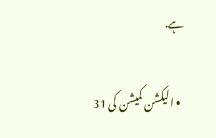ہے.

  • الیکشن کمیشن کی 31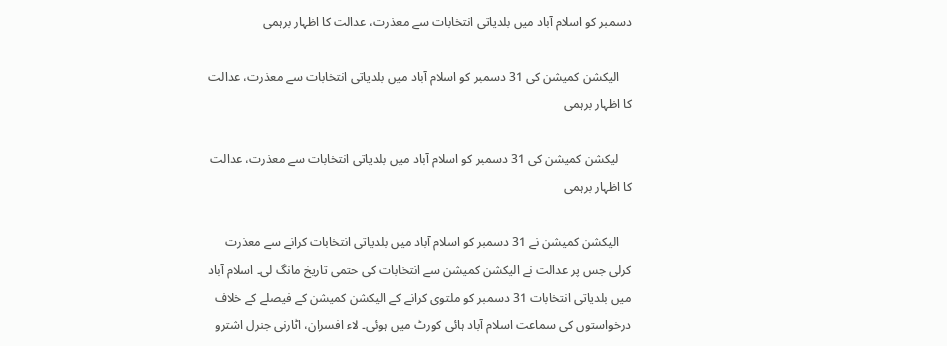دسمبر کو اسلام آباد میں بلدیاتی انتخابات سے معذرت، عدالت کا اظہار برہمی

    الیکشن کمیشن کی 31 دسمبر کو اسلام آباد میں بلدیاتی انتخابات سے معذرت، عدالت کا اظہار برہمی

    لیکشن کمیشن کی 31 دسمبر کو اسلام آباد میں بلدیاتی انتخابات سے معذرت، عدالت کا اظہار برہمی

    الیکشن کمیشن نے 31 دسمبر کو اسلام آباد میں بلدیاتی انتخابات کرانے سے معذرت کرلی جس پر عدالت نے الیکشن کمیشن سے انتخابات کی حتمی تاریخ مانگ لی۔ اسلام آباد میں بلدیاتی انتخابات 31 دسمبر کو ملتوی کرانے کے الیکشن کمیشن کے فیصلے کے خلاف درخواستوں کی سماعت اسلام آباد ہائی کورٹ میں ہوئی۔ لاء افسران، اٹارنی جنرل اشترو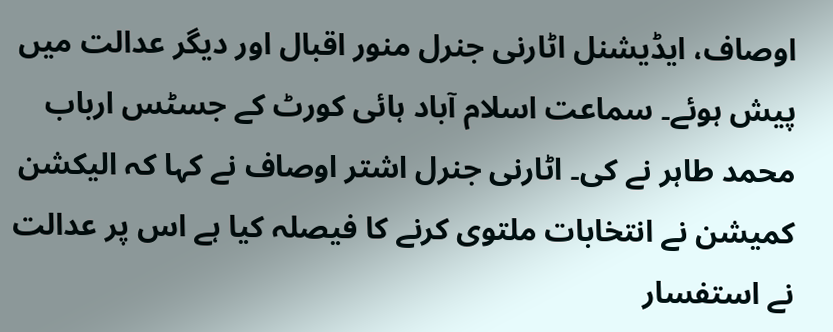اوصاف، ایڈیشنل اٹارنی جنرل منور اقبال اور دیگر عدالت میں پیش ہوئے۔ سماعت اسلام آباد ہائی کورٹ کے جسٹس ارباب محمد طاہر نے کی۔ اٹارنی جنرل اشتر اوصاف نے کہا کہ الیکشن کمیشن نے انتخابات ملتوی کرنے کا فیصلہ کیا ہے اس پر عدالت نے استفسار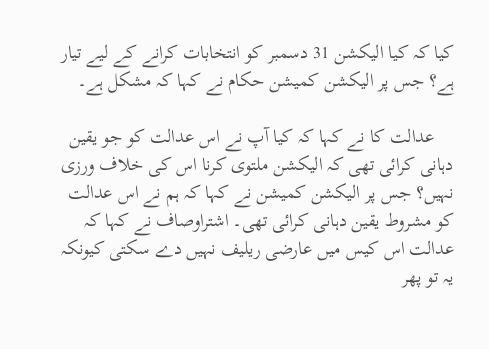کیا کہ کیا الیکشن 31 دسمبر کو انتخابات کرانے کے لیے تیار ہے؟ جس پر الیکشن کمیشن حکام نے کہا کہ مشکل ہے۔

    عدالت کا نے کہا کہ کیا آپ نے اس عدالت کو جو یقین دہانی کرائی تھی کہ الیکشن ملتوی کرنا اس کی خلاف ورزی نہیں؟ جس پر الیکشن کمیشن نے کہا کہ ہم نے اس عدالت کو مشروط یقین دہانی کرائی تھی۔ اشتراوصاف نے کہا کہ عدالت اس کیس میں عارضی ریلیف نہیں دے سکتی کیونکہ یہ تو پھر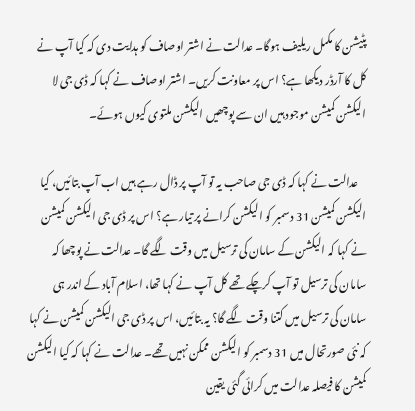پٹیشن کا مکمل ریلیف ہوگا۔ عدالت نے اشتر اوصاف کو ہدایت دی کہ کیا آپ نے کل کا آرڈر دیکھا ہے؟ اس پر معاونت کریں۔ اشتر اوصاف نے کہا کہ ڈی جی لا الیکشن کمیشن موجود ہیں ان سے پوچھیں الیکشن ملتوی کیوں ہوئے۔

    عدالت نے کہا کہ ڈی جی صاحب یہ تو آپ پر ڈال رہے ہیں اب آپ بتائیں، کیا الیکشن کمیشن 31 دسمبر کو الیکشن کرانے پر تیار ہے؟ اس پر ڈی جی الیکشن کمیشن نے کہا کہ الیکشن کے سامان کی ترسیل میں وقت لگے گا۔ عدالت نے پوچھا کہ سامان کی ترسیل تو آپ کرچکے تھے کل آپ نے کہا تھا، اسلام آباد کے اندر ہی سامان کی ترسیل میں کتنا وقت لگے گا؟ یہ بتائیں، اس پر ڈی جی الیکشن کمیشن نے کہا کہ نئی صورتحال میں 31 دسمبر کو الیکشن ممکن نہیں تھے۔ عدالت نے کہا کہ کیا الیکشن کمیشن کا فیصلہ عدالت میں کرائی گئی یقین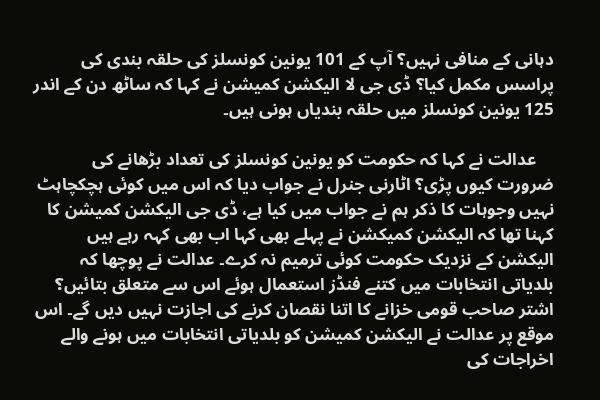دہانی کے منافی نہیں؟ آپ کے 101 یونین کونسلز کی حلقہ بندی کی پراسس مکمل کیا؟ ڈی جی لا الیکشن کمیشن نے کہا کہ ساٹھ دن کے اندر 125 یونین کونسلز میں حلقہ بندیاں ہونی ہیں۔

    عدالت نے کہا کہ حکومت کو یونین کونسلز کی تعداد بڑھانے کی ضرورت کیوں پڑی؟ اٹارنی جنرل نے جواب دیا کہ اس میں کوئی ہچکچاہٹ نہیں وجوہات کا ذکر ہم نے جواب میں کیا ہے، ڈی جی الیکشن کمیشن کا کہنا تھا کہ الیکشن کمیکشن نے پہلے بھی کہا اب بھی کہہ رہے ہیں الیکشن کے نزدیک حکومت کوئی ترمیم نہ کرے۔ عدالت نے پوچھا کہ بلدیاتی انتخابات میں کتنے فنڈز استعمال ہوئے اس سے متعلق بتائیں؟ اشتر صاحب قومی خزانے کا اتنا نقصان کرنے کی اجازت نہیں دیں گے۔ اس موقع پر عدالت نے الیکشن کمیشن کو بلدیاتی انتخابات میں ہونے والے اخراجات کی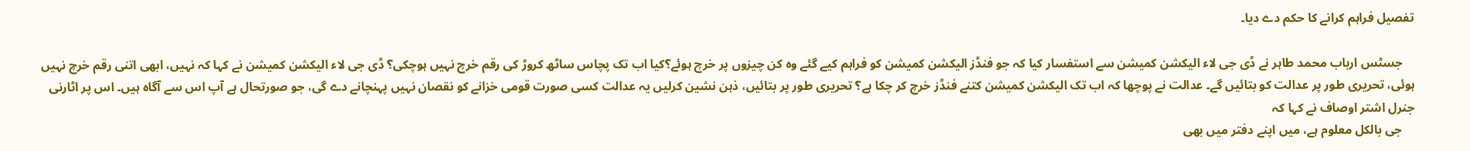تفصیل فراہم کرانے کا حکم دے دیا۔

    جسٹس ارباب محمد طاہر نے ڈی جی لاء الیکشن کمیشن سے استفسار کیا کہ جو فنڈز الیکشن کمیشن کو فراہم کیے گئے وہ کن چیزوں پر خرچ ہوئے؟کیا اب تک پچاس ساٹھ کروڑ کی رقم خرچ نہیں ہوچکی؟ ڈی جی لاء الیکشن کمیشن نے کہا کہ نہیں، ابھی اتنی رقم خرچ نہیں ہوئی، تحریری طور پر عدالت کو بتائیں گے۔ عدالت نے پوچھا کہ اب تک الیکشن کمیشن کتنے فنڈز خرچ کر چکا ہے؟ تحریری طور پر بتائیں، ذہن نشین کرلیں یہ عدالت کسی صورت قومی خزانے کو نقصان نہیں پہنچانے دے گی، جو صورتحال ہے آپ اس سے آگاہ ہیں۔ اس پر اٹارنی جنرل اشتر اوصاف نے کہا کہ
    جی بالکل معلوم ہے، میں اپنے دفتر میں بھی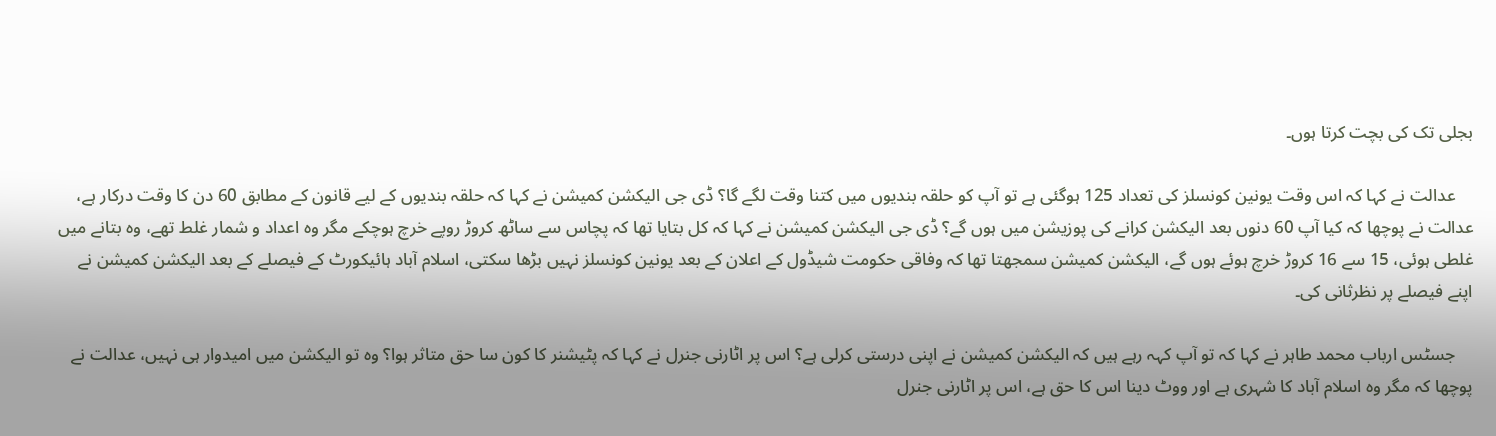بجلی تک کی بچت کرتا ہوں۔

    عدالت نے کہا کہ اس وقت یونین کونسلز کی تعداد 125 ہوگئی ہے تو آپ کو حلقہ بندیوں میں کتنا وقت لگے گا؟ ڈی جی الیکشن کمیشن نے کہا کہ حلقہ بندیوں کے لیے قانون کے مطابق 60 دن کا وقت درکار ہے، عدالت نے پوچھا کہ کیا آپ 60 دنوں بعد الیکشن کرانے کی پوزیشن میں ہوں گے؟ ڈی جی الیکشن کمیشن نے کہا کہ کل بتایا تھا کہ پچاس سے ساٹھ کروڑ روپے خرچ ہوچکے مگر وہ اعداد و شمار غلط تھے، وہ بتانے میں غلطی ہوئی، 15 سے 16 کروڑ خرچ ہوئے ہوں گے، الیکشن کمیشن سمجھتا تھا کہ وفاقی حکومت شیڈول کے اعلان کے بعد یونین کونسلز نہیں بڑھا سکتی، اسلام آباد ہائیکورٹ کے فیصلے کے بعد الیکشن کمیشن نے اپنے فیصلے پر نظرثانی کی۔

    جسٹس ارباب محمد طاہر نے کہا کہ تو آپ کہہ رہے ہیں کہ الیکشن کمیشن نے اپنی درستی کرلی ہے؟ اس پر اٹارنی جنرل نے کہا کہ پٹیشنر کا کون سا حق متاثر ہوا؟ وہ تو الیکشن میں امیدوار ہی نہیں، عدالت نے پوچھا کہ مگر وہ اسلام آباد کا شہری ہے اور ووٹ دینا اس کا حق ہے، اس پر اٹارنی جنرل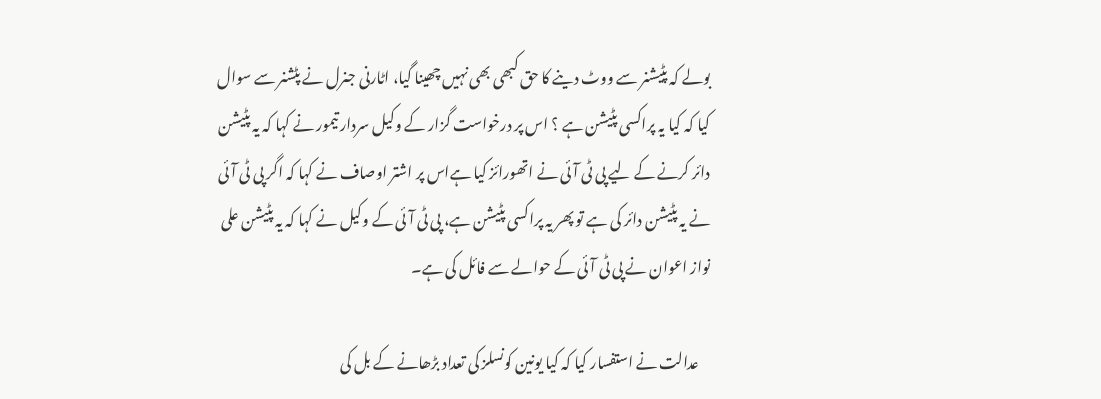بولے کہ پٹیشنر سے ووٹ دینے کا حق کبھی بھی نہیں چھینا گیا، اٹارنی جنرل نے پٹشنر سے سوال کیا کہ کیا یہ پراکسی پٹیشن ہے ؟ اس پر درخواست گزار کے وکیل سردار تیمور نے کہا کہ یہ پٹیشن دائر کرنے کے لیے پی ٹی آئی نے اتھورائز کیا ہےاس پر اشتر اوصاف نے کہا کہ اگر پی ٹی آئی نے یہ پٹیشن دائر کی ہے تو پھر یہ پراکسی پٹیشن ہے، پی ٹی آئی کے وکیل نے کہا کہ یہ پٹیشن علی نواز اعوان نے پی ٹی آئی کے حوالے سے فائل کی ہے۔

    عدالت نے استفسار کیا کہ کیا یونین کونسلز کی تعداد بڑھانے کے بل کی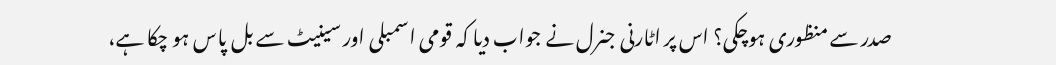صدر سے منظوری ہوچکی؟ اس پر اٹارنی جنرل نے جواب دیا کہ قومی اسمبلی اور سینیٹ سے بل پاس ہو چکا ہے،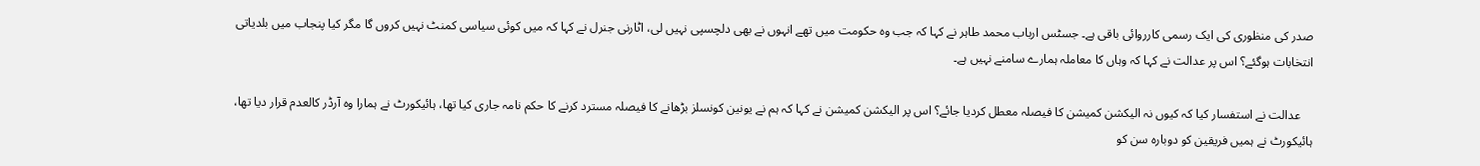صدر کی منظوری کی ایک رسمی کارروائی باقی ہے۔ جسٹس ارباب محمد طاہر نے کہا کہ جب وہ حکومت میں تھے انہوں نے بھی دلچسپی نہیں لی، اٹارنی جنرل نے کہا کہ میں کوئی سیاسی کمنٹ نہیں کروں گا مگر کیا پنجاب میں بلدیاتی انتخابات ہوگئے؟ اس پر عدالت نے کہا کہ وہاں کا معاملہ ہمارے سامنے نہیں ہے۔

    عدالت نے استفسار کیا کہ کیوں نہ الیکشن کمیشن کا فیصلہ معطل کردیا جائے؟ اس پر الیکشن کمیشن نے کہا کہ ہم نے یونین کونسلز بڑھانے کا فیصلہ مسترد کرنے کا حکم نامہ جاری کیا تھا، ہائیکورٹ نے ہمارا وہ آرڈر کالعدم قرار دیا تھا، ہائیکورٹ نے ہمیں فریقین کو دوبارہ سن کو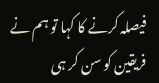فیصلہ کرنے کا کہا تو ہم نے فریقین کو سن کر ہی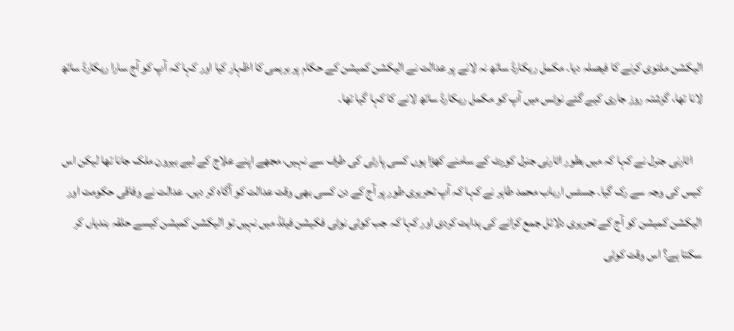الیکشن ملتوی کرنے کا فیصلہ دیا۔ مکمل ریکارڈ ساتھ نہ لانے پر عدالت نے الیکشن کمیشن کے حکام پر برہمی کا اظہار کیا اور کہا کہ آپ کو آج سارا ریکارڈ ساتھ لانا تھا، گزشتہ روز جاری کیے گئے نوٹس میں آپ کو مکمل ریکارڈ ساتھ لانے کا کہا گیا تھا۔

    اٹارنی جنرل نے کہا کہ میں بطور اٹارنی جنرل کورٹ کے سامنے کھڑا ہوں کسی پارٹی کی طرف سے نہیں، مجھے اپنے علاج کے لیے بیرون ملک جانا تھا لیکن اس کیس کی وجہ سے رک گیا۔ جسٹس ارباب محمد طاہر نے کہا کہ آپ تحریری طور پر آج کے دن کسی بھی وقت عدالت کو آگاہ کر دیں۔ عدالت نے وفاقی حکومت اور الیکشن کمیشن کو آج کے تحریری دلائل جمع کرانے کی ہدایت کردی اور کہا کہ جب کوئی نوٹی فکیشن فیلڈ میں نہیں تو الیکشن کمیشن کیسے حلقہ بندیاں کر سکتا ہے؟ اس وقت کوئی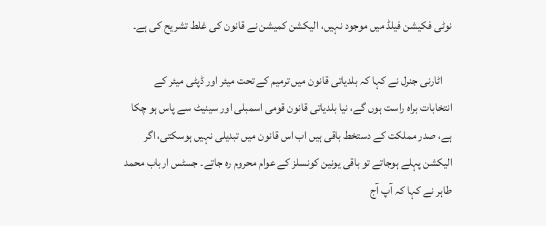نوٹی فکیشن فیلڈ میں موجود نہیں، الیکشن کمیشن نے قانون کی غلط تشریح کی ہے۔

    اٹارنی جنرل نے کہا کہ بلدیاتی قانون میں ترمیم کے تحت میئر اور ڈپٹی میئر کے انتخابات براہ راست ہوں گے، نیا بلدیاتی قانون قومی اسمبلی اور سینیٹ سے پاس ہو چکا ہے، صدر مملکت کے دستخط باقی ہیں اب اس قانون میں تبدیلی نہیں ہوسکتی، اگر الیکشن پہلے ہوجاتے تو باقی یونین کونسلز کے عوام محروم رہ جاتے۔ جسٹس ارباب محمد طاہر نے کہا کہ آپ آج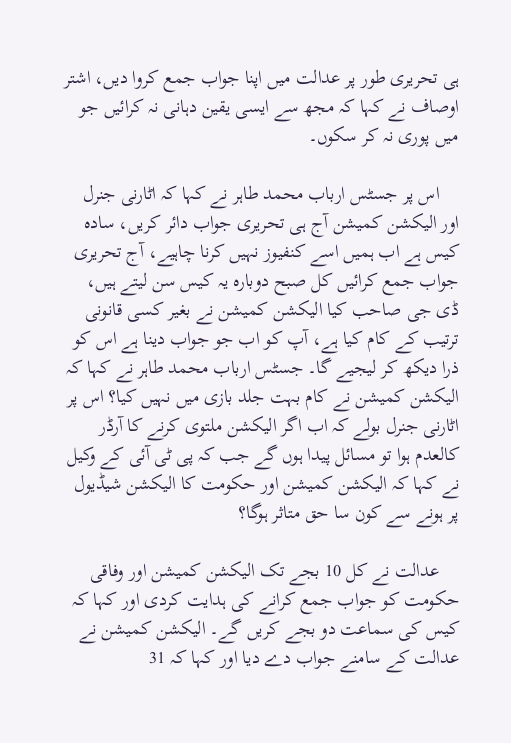ہی تحریری طور پر عدالت میں اپنا جواب جمع کروا دیں، اشتر اوصاف نے کہا کہ مجھ سے ایسی یقین دہانی نہ کرائیں جو میں پوری نہ کر سکوں۔

    اس پر جسٹس ارباب محمد طاہر نے کہا کہ اٹارنی جنرل اور الیکشن کمیشن آج ہی تحریری جواب دائر کریں، سادہ کیس ہے اب ہمیں اسے کنفیوز نہیں کرنا چاہیے، آج تحریری جواب جمع کرائیں کل صبح دوبارہ یہ کیس سن لیتے ہیں، ڈی جی صاحب کیا الیکشن کمیشن نے بغیر کسی قانونی ترتیب کے کام کیا ہے، آپ کو اب جو جواب دینا ہے اس کو ذرا دیکھ کر لیجیے گا۔ جسٹس ارباب محمد طاہر نے کہا کہ الیکشن کمیشن نے کام بہت جلد بازی میں نہیں کیا؟ اس پر اٹارنی جنرل بولے کہ اب اگر الیکشن ملتوی کرنے کا آرڈر کالعدم ہوا تو مسائل پیدا ہوں گے جب کہ پی ٹی آئی کے وکیل نے کہا کہ الیکشن کمیشن اور حکومت کا الیکشن شیڈیول پر ہونے سے کون سا حق متاثر ہوگا؟

    عدالت نے کل 10 بجے تک الیکشن کمیشن اور وفاقی حکومت کو جواب جمع کرانے کی ہدایت کردی اور کہا کہ کیس کی سماعت دو بجے کریں گے۔ الیکشن کمیشن نے عدالت کے سامنے جواب دے دیا اور کہا کہ 31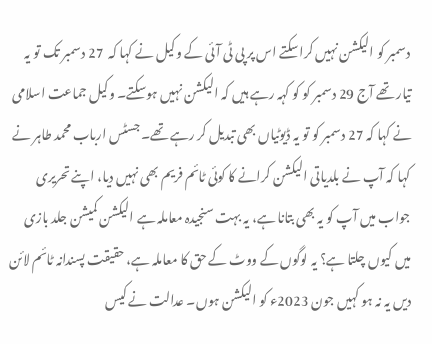دسمبر کو الیکشن نہیں کراسکتے اس پر پی ٹی آئی کے وکیل نے کہا کہ  27 دسمبر تک تو یہ تیار تھے آج 29 دسمبر کو کو کہہ رہے ہیں کہ الیکشن نہیں ہوسکتے۔ وکیل جماعت اسلامی نے کہا کہ 27 دسمبر کو تو یہ ڈیوٹیاں بھی تبدیل کر رہے تھے۔ جسٹس ارباب محمد طاہر نے کہا کہ آپ نے بلدیاتی الیکشن کرانے کا کوئی ٹائم فریم بھی نہیں دیا، اپنے تحریری جواب میں آپ کو یہ بھی بتانا ہے، یہ بہت سنجیدہ معاملہ ہے الیکشن کمیشن جلد بازی میں کیوں چلتا ہے؟ یہ لوگوں کے ووٹ کے حق کا معاملہ ہے، حقیقت پسندانہ ٹائم لائن دیں یہ نہ ہو کہیں جون 2023ء کو الیکشن ہوں۔ عدالت نے کیس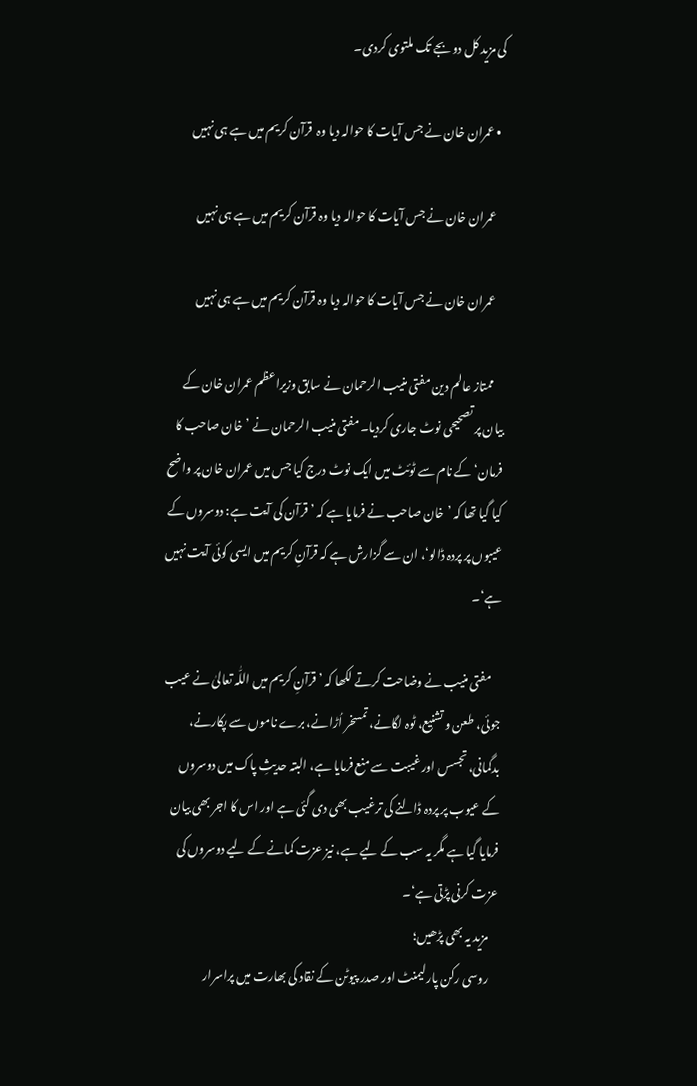کی مزید کل دو بجے تک ملتوی کردی۔

  • عمران خان نے جس آیات کا حوالہ دیا وہ  قرآن کریم میں ہے ہی نہیں

    عمران خان نے جس آیات کا حوالہ دیا وہ قرآن کریم میں ہے ہی نہیں

    عمران خان نے جس آیات کا حوالہ دیا وہ قرآن کریم میں ہے ہی نہیں

    ممتاز عالم دین مفتی منیب الرحمان نے سابق وزیراعظم عمران خان کے بیان پر تصحیحی نوٹ جاری کردیا۔ مفتی منیب الرحمان نے ’خان صاحب کا فرمان‘ کے نام سے ٹوئٹ میں ایک نوٹ درج کیا جس میں عمران خان پر واضح کیا گیا تھا کہ ’خان صاحب نے فرمایا ہے کہ ’قرآن کی آیت ہے: دوسروں کے عیبوں پر پردہ ڈالو‘، ان سے گزارش ہے کہ قرآنِ کریم میں ایسی کوئی آیت نہیں ہے‘۔

    مفتی منیب نے وضاحت کرتے لکھا کہ ’قرآنِ کریم میں اللّٰہ تعالیٰ نے عیب جوئی، طعن و تشنیع، ٹوہ لگانے، تمسخر اُڑانے، برے ناموں سے پکارنے، بدگمانی، تجسس اور غیبت سے منع فرمایا ہے، البتہ حدیثِ پاک میں دوسروں کے عیوب پر پردہ ڈالنے کی ترغیب بھی دی گئی ہے اور اس کا اجر بھی بیان فرمایا گیا ہے مگر یہ سب کے لیے ہے، نیز عزت کمانے کے لیے دوسروں کی عزت کرنی پڑتی ہے‘۔
    مزید یہ بھی پڑھیں؛
    روسی رکن پارلیمنٹ اور صدر پیوٹن کے نقاد کی بھارت میں پراسرار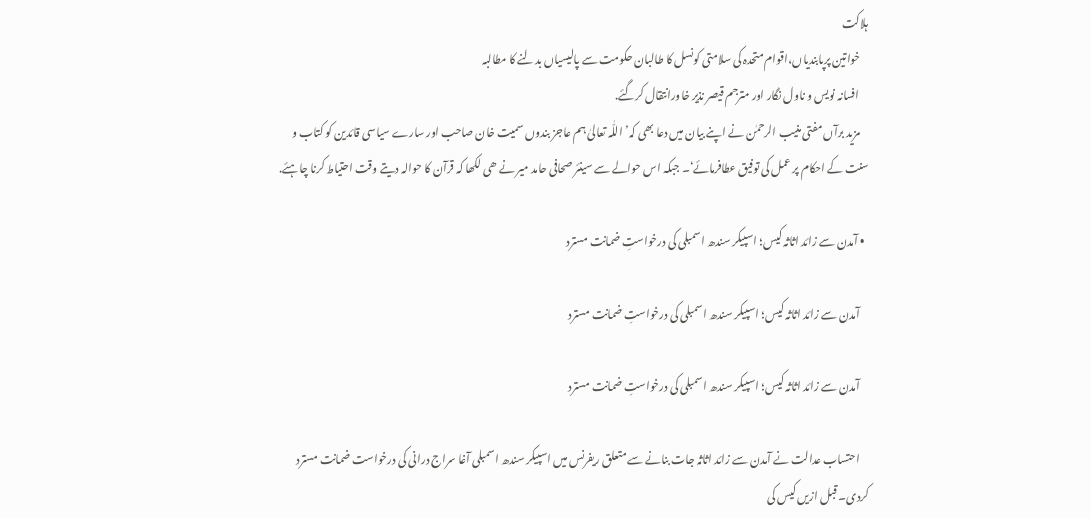ہلاکت
    خواتین پرپابندیاں،اقوام متحدہ کی سلامتی کونسل کا طالبان حکومت سے پالیسیاں بدلنے کا مطالبہ
    افسانہ نویس و ناول نگار اور مترجم قیصر نذیر خاورانتقال کرگئے.
    مزید برآں مفتی منیب الرحمٰن نے اپنے بیان میں دعا بھی کہ’ اللّٰہ تعالیٰ ہم عاجز بندوں سمیت خان صاحب اور سارے سیاسی قائدین کو کتاب و سنت کے احکام پر عمل کی توفیق عطافرمائے‘۔ جبکہ اس حوالے سے سینئر صحافی حامد میر نے ھی لکھا کہ قرآن کا حوالہ دیتے وقت احتیاط کرنا چاہئے.

  • آمدن سے زائد اثاثہ کیس؛ اسپیکر سندھ اسمبلی کی درخواستِ ضمانت مسترد

    آمدن سے زائد اثاثہ کیس؛ اسپیکر سندھ اسمبلی کی درخواستِ ضمانت مسترد

    آمدن سے زائد اثاثہ کیس؛ اسپیکر سندھ اسمبلی کی درخواستِ ضمانت مسترد

    احتساب عدالت نے آمدن سے زائد اثاثہ جات بنانے سے متعلق ریفرنس میں اسپیکر سندھ اسمبلی آغا سراج درانی کی درخواست ضمانت مسترد کردی۔ قبل ازیں کیس کی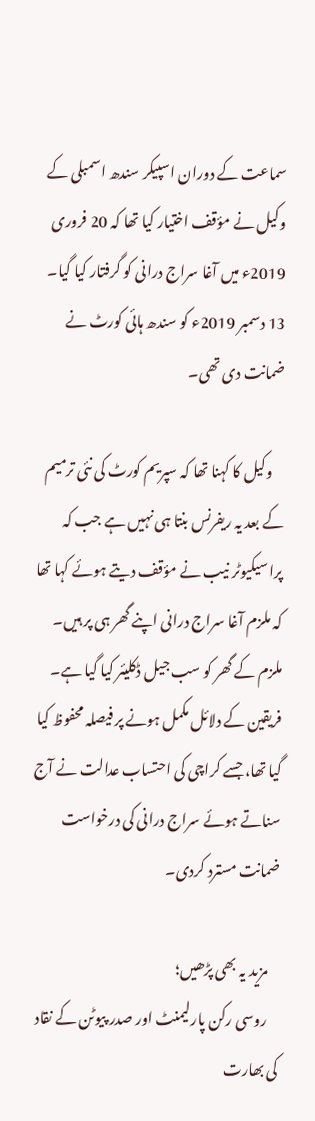سماعت کے دوران اسپیکر سندھ اسمبلی کے وکیل نے مؤقف اختیار کیا تھا کہ 20 فروری 2019ء میں آغا سراج درانی کو گرفتار کیا گیا۔ 13 دسمبر 2019ء کو سندھ ہائی کورٹ نے ضمانت دی تھی۔

    وکیل کا کہنا تھا کہ سپریم کورٹ کی نئی ترمیم کے بعد یہ ریفرنس بنتا ہی نہیں ہے جب کہ پراسیکیوٹر نیب نے مؤقف دیتے ہوئے کہا تھا کہ ملزم آغا سراج درانی اپنے گھر ہی پر ہیں۔ ملزم کے گھر کو سب جیل ڈکلیئر کیا گیا ہے۔ فریقین کے دلائل مکمل ہونے پر فیصلہ محفوظ کیا گیا تھا، جسے کراچی کی احتساب عدالت نے آج سناتے ہوئے سراج درانی کی درخواست ضمانت مسترد کردی۔

    مزید یہ بھی پڑھیں؛
    روسی رکن پارلیمنٹ اور صدر پیوٹن کے نقاد کی بھارت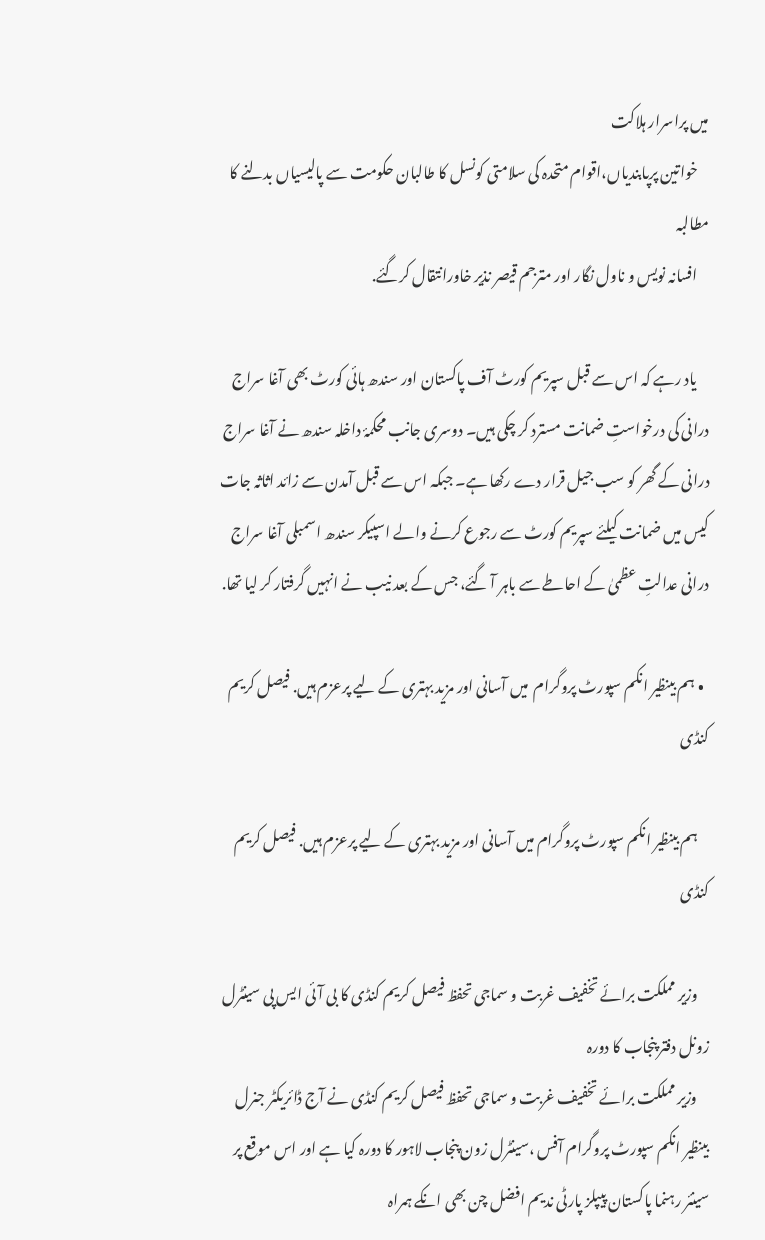میں پراسرار ہلاکت
    خواتین پرپابندیاں،اقوام متحدہ کی سلامتی کونسل کا طالبان حکومت سے پالیسیاں بدلنے کا مطالبہ
    افسانہ نویس و ناول نگار اور مترجم قیصر نذیر خاورانتقال کرگئے.

    یاد رہے کہ اس سے قبل سپریم کورٹ آف پاکستان اور سندھ ہائی کورٹ بھی آغا سراج درانی کی درخواستِ ضمانت مسترد کر چکی ہیں۔ دوسری جانب محکمۂ داخلہ سندھ نے آغا سراج درانی کے گھر کو سب جیل قرار دے رکھا ہے۔ جبکہ اس سے قبل آمدن سے زائد اثاثہ جات کیس میں ضمانت کیلئے سپریم کورٹ سے رجوع کرنے والے اسپیکر سندھ اسمبلی آغا سراج درانی عدالتِ عظمیٰ کے احاطے سے باہر آ گئے، جس کے بعد نیب نے انہیں گرفتار کر لیا تھا.

  • ہم بینظیر انکم سپورٹ پروگرام  میں آسانی اور مزید بہتری کے لیے پرعزم ہیں. فیصل کریم کنڈی

    ہم بینظیر انکم سپورٹ پروگرام میں آسانی اور مزید بہتری کے لیے پرعزم ہیں. فیصل کریم کنڈی

    وزیر مملکت برائے تخفیف غربت و سماجی تحفظ فیصل کریم کنڈی کا بی آئی ایس پی سینٹرل زونل دفتر پنجاب کا دورہ
    وزیر مملکت برائے تخفیف غربت و سماجی تحفظ فیصل کریم کنڈی نے آج ڈائریکٹر جنرل بینظیر انکم سپورٹ پروگرام آفس ،سینٹرل زون پنجاب لاہور کا دورہ کیا ہے اور اس موقع پر سینئر رہنما پاکستان پیپلز پارٹی ندیم افضل چن بھی انکے ہمراہ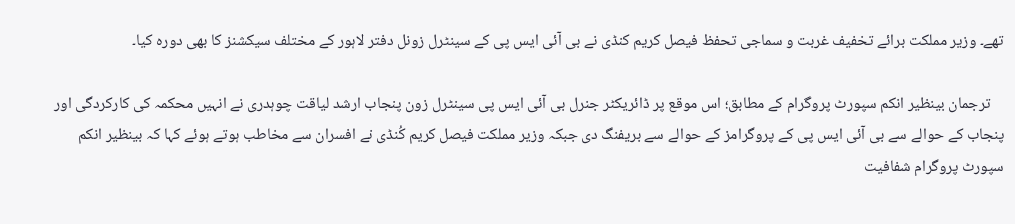تھے۔ وزیر مملکت برائے تخفیف غربت و سماجی تحفظ فیصل کریم کنڈی نے بی آئی ایس پی کے سینٹرل زونل دفتر لاہور کے مختلف سیکشنز کا بھی دورہ کیا۔

    ترجمان بینظیر انکم سپورٹ پروگرام کے مطابق؛ اس موقع پر ڈائریکٹر جنرل بی آئی ایس پی سینٹرل زون پنجاب ارشد لیاقت چوہدری نے انہیں محکمہ کی کارکردگی اور پنجاب کے حوالے سے بی آئی ایس پی کے پروگرامز کے حوالے سے بریفنگ دی جبکہ وزیر مملکت فیصل کریم کُنڈی نے افسران سے مخاطب ہوتے ہوئے کہا کہ بینظیر انکم سپورٹ پروگرام شفافیت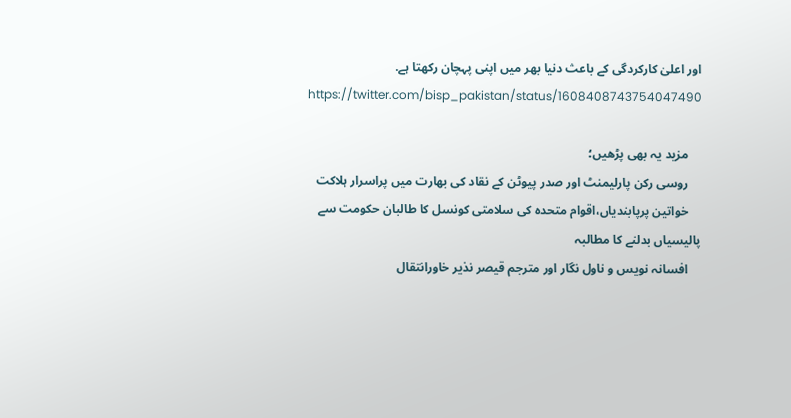اور اعلیٰ کارکردگی کے باعث دنیا بھر میں اپنی پہچان رکھتا ہے.
    https://twitter.com/bisp_pakistan/status/1608408743754047490

    مزید یہ بھی پڑھیں؛
    روسی رکن پارلیمنٹ اور صدر پیوٹن کے نقاد کی بھارت میں پراسرار ہلاکت
    خواتین پرپابندیاں،اقوام متحدہ کی سلامتی کونسل کا طالبان حکومت سے پالیسیاں بدلنے کا مطالبہ
    افسانہ نویس و ناول نگار اور مترجم قیصر نذیر خاورانتقال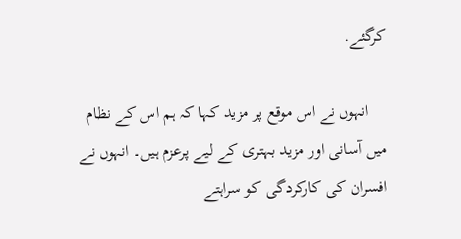کرگئے.

    انہوں نے اس موقع پر مزید کہا کہ ہم اس کے نظام میں آسانی اور مزید بہتری کے لیے پرعزم ہیں۔ انہوں نے افسران کی کارکردگی کو سراہتے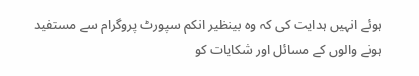ہوئے انہیں ہدایت کی کہ وہ بینظیر انکم سپورٹ پروگرام سے مستفید ہونے والوں کے مسائل اور شکایات کو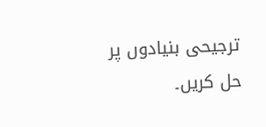ترجیحی بنیادوں پر حل کریں۔